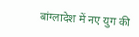बांग्लादेश में नए युग की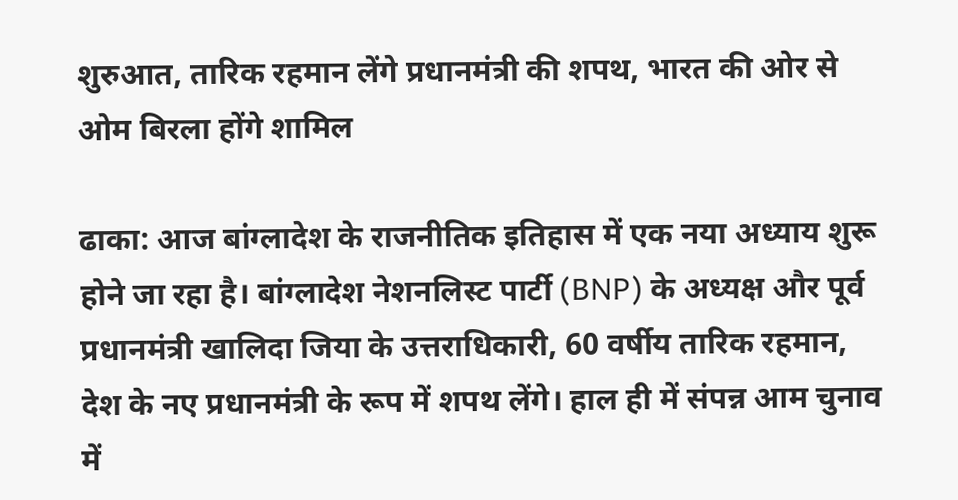शुरुआत, तारिक रहमान लेंगे प्रधानमंत्री की शपथ, भारत की ओर से ओम बिरला होंगे शामिल

ढाका: आज बांग्लादेश के राजनीतिक इतिहास में एक नया अध्याय शुरू होने जा रहा है। बांग्लादेश नेशनलिस्ट पार्टी (BNP) के अध्यक्ष और पूर्व प्रधानमंत्री खालिदा जिया के उत्तराधिकारी, 60 वर्षीय तारिक रहमान, देश के नए प्रधानमंत्री के रूप में शपथ लेंगे। हाल ही में संपन्न आम चुनाव में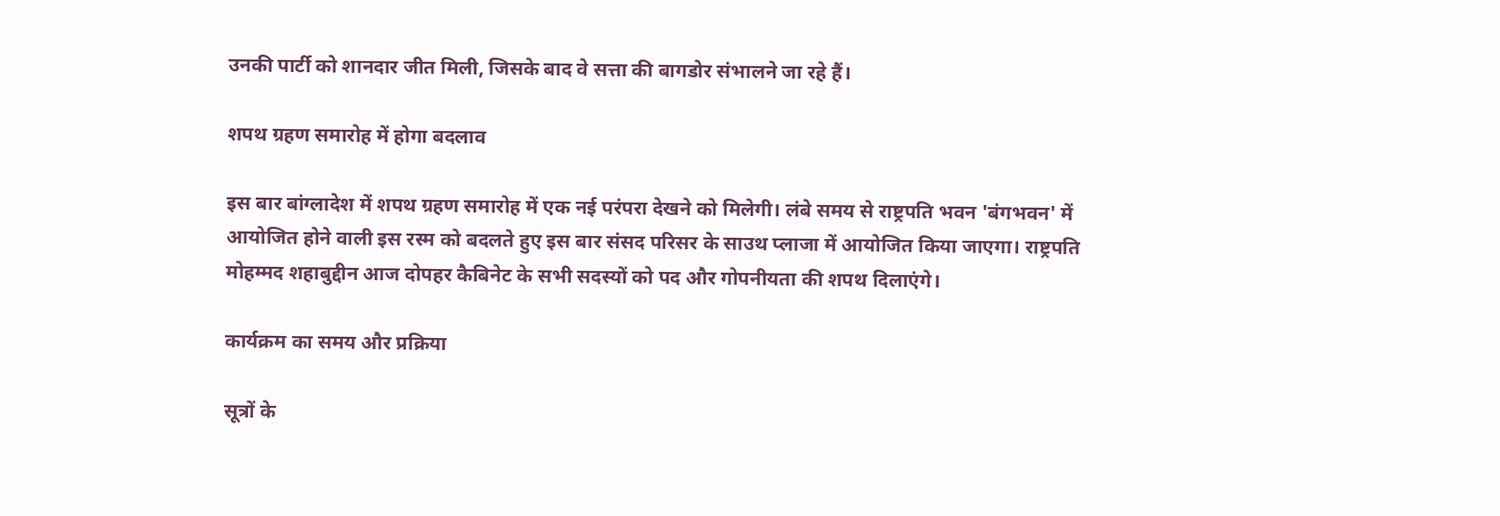उनकी पार्टी को शानदार जीत मिली, जिसके बाद वे सत्ता की बागडोर संभालने जा रहे हैं।

शपथ ग्रहण समारोह में होगा बदलाव

इस बार बांग्लादेश में शपथ ग्रहण समारोह में एक नई परंपरा देखने को मिलेगी। लंबे समय से राष्ट्रपति भवन 'बंगभवन' में आयोजित होने वाली इस रस्म को बदलते हुए इस बार संसद परिसर के साउथ प्लाजा में आयोजित किया जाएगा। राष्ट्रपति मोहम्मद शहाबुद्दीन आज दोपहर कैबिनेट के सभी सदस्यों को पद और गोपनीयता की शपथ दिलाएंगे।

कार्यक्रम का समय और प्रक्रिया

सूत्रों के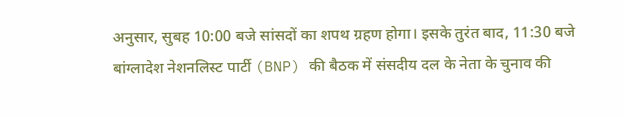अनुसार, सुबह 10:00 बजे सांसदों का शपथ ग्रहण होगा। इसके तुरंत बाद, 11:30 बजे बांग्लादेश नेशनलिस्ट पार्टी (BNP) की बैठक में संसदीय दल के नेता के चुनाव की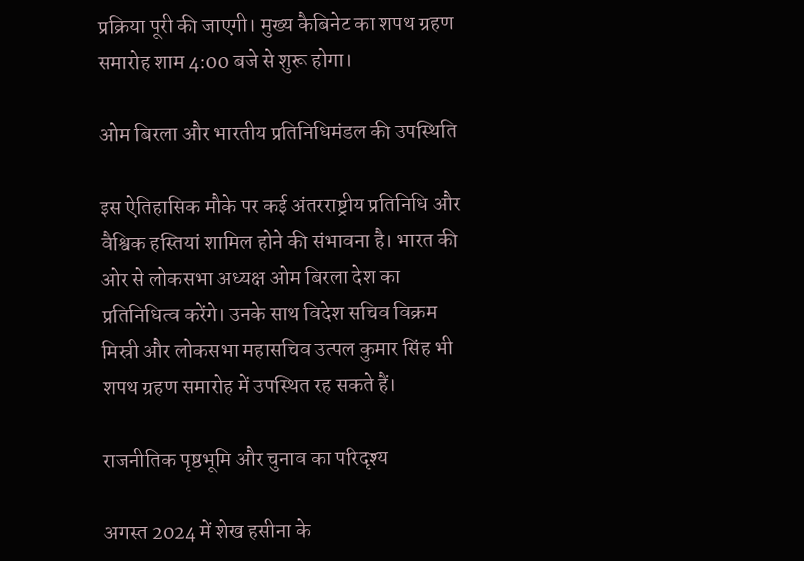प्रक्रिया पूरी की जाएगी। मुख्य कैबिनेट का शपथ ग्रहण समारोह शाम 4:00 बजे से शुरू होगा।

ओम बिरला और भारतीय प्रतिनिधिमंडल की उपस्थिति

इस ऐतिहासिक मौके पर कई अंतरराष्ट्रीय प्रतिनिधि और वैश्विक हस्तियां शामिल होने की संभावना है। भारत की ओर से लोकसभा अध्यक्ष ओम बिरला देश का प्रतिनिधित्व करेंगे। उनके साथ विदेश सचिव विक्रम मिस्री और लोकसभा महासचिव उत्पल कुमार सिंह भी शपथ ग्रहण समारोह में उपस्थित रह सकते हैं।

राजनीतिक पृष्ठभूमि और चुनाव का परिदृश्य

अगस्त 2024 में शेख हसीना के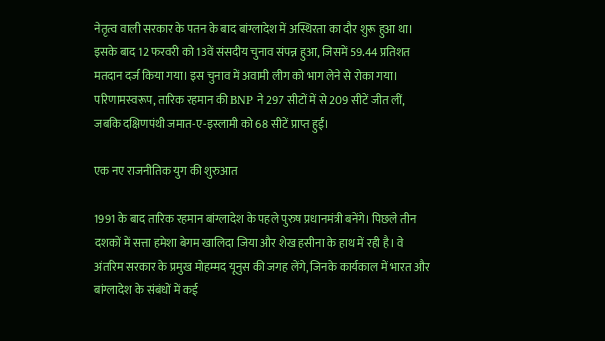नेतृत्व वाली सरकार के पतन के बाद बांग्लादेश में अस्थिरता का दौर शुरू हुआ था। इसके बाद 12 फरवरी को 13वें संसदीय चुनाव संपन्न हुआ, जिसमें 59.44 प्रतिशत मतदान दर्ज किया गया। इस चुनाव में अवामी लीग को भाग लेने से रोका गया। परिणामस्वरूप, तारिक रहमान की BNP ने 297 सीटों में से 209 सीटें जीत लीं, जबकि दक्षिणपंथी जमात-ए-इस्लामी को 68 सीटें प्राप्त हुईं।

एक नए राजनीतिक युग की शुरुआत

1991 के बाद तारिक रहमान बांग्लादेश के पहले पुरुष प्रधानमंत्री बनेंगे। पिछले तीन दशकों में सत्ता हमेशा बेगम खालिदा जिया और शेख हसीना के हाथ में रही है। वे अंतरिम सरकार के प्रमुख मोहम्मद यूनुस की जगह लेंगे, जिनके कार्यकाल में भारत और बांग्लादेश के संबंधों में कई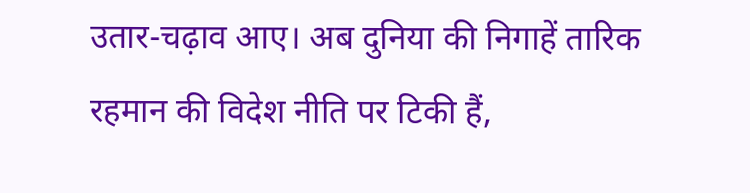उतार-चढ़ाव आए। अब दुनिया की निगाहें तारिक रहमान की विदेश नीति पर टिकी हैं,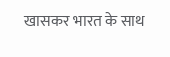खासकर भारत के साथ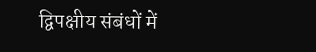द्विपक्षीय संबंधों में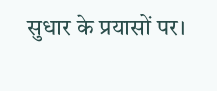सुधार के प्रयासों पर।